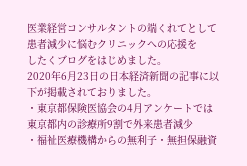医業経営コンサルタントの端くれてとして患者減少に悩むクリニックへの応援を
したくブログをはじめました。
2020年6月23日の日本経済新聞の記事に以下が掲載されておりました。
・東京都保険医協会の4月アンケートでは東京都内の診療所9割で外来患者減少
・福祉医療機構からの無利子・無担保融資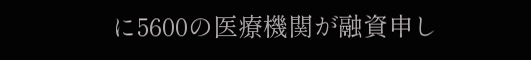に5600の医療機関が融資申し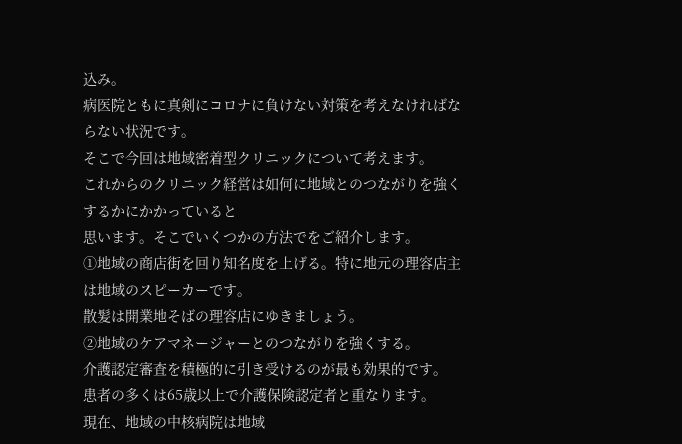込み。
病医院ともに真剣にコロナに負けない対策を考えなければならない状況です。
そこで今回は地域密着型クリニックについて考えます。
これからのクリニック経営は如何に地域とのつながりを強くするかにかかっていると
思います。そこでいくつかの方法でをご紹介します。
①地域の商店街を回り知名度を上げる。特に地元の理容店主は地域のスピーカーです。
散髪は開業地そばの理容店にゆきましょう。
②地域のケアマネージャーとのつながりを強くする。
介護認定審査を積極的に引き受けるのが最も効果的です。
患者の多くは65歳以上で介護保険認定者と重なります。
現在、地域の中核病院は地域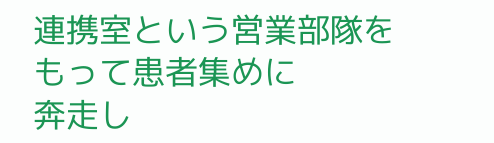連携室という営業部隊をもって患者集めに
奔走し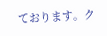ております。ク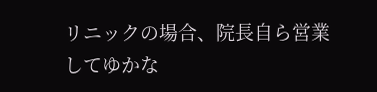リニックの場合、院長自ら営業してゆかな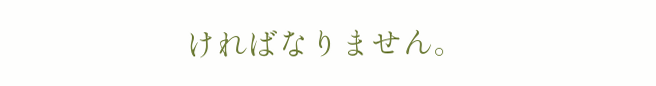ければなりません。